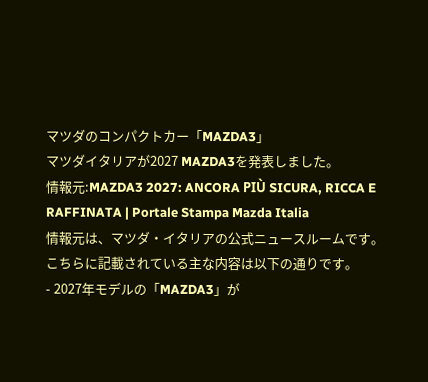マツダのコンパクトカー「MAZDA3」
マツダイタリアが2027 MAZDA3を発表しました。
情報元:MAZDA3 2027: ANCORA PIÙ SICURA, RICCA E RAFFINATA | Portale Stampa Mazda Italia
情報元は、マツダ・イタリアの公式ニュースルームです。
こちらに記載されている主な内容は以下の通りです。
- 2027年モデルの「MAZDA3」が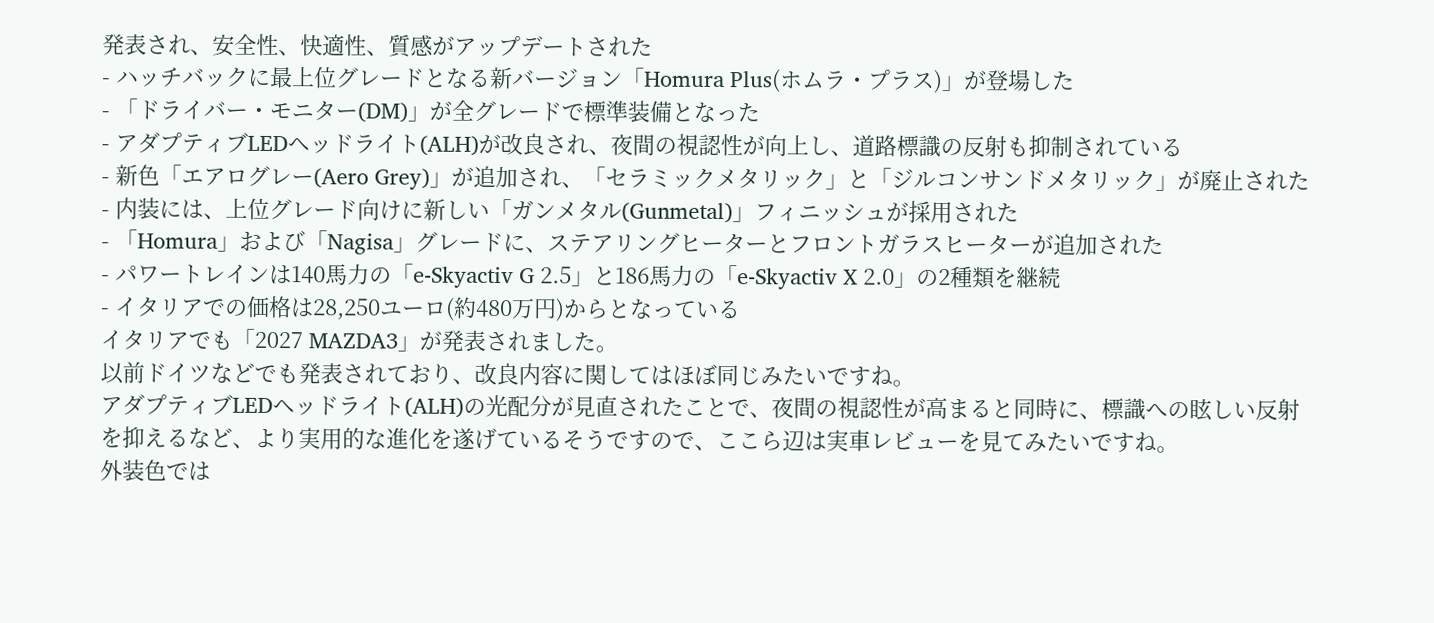発表され、安全性、快適性、質感がアップデートされた
- ハッチバックに最上位グレードとなる新バージョン「Homura Plus(ホムラ・プラス)」が登場した
- 「ドライバー・モニター(DM)」が全グレードで標準装備となった
- アダプティブLEDヘッドライト(ALH)が改良され、夜間の視認性が向上し、道路標識の反射も抑制されている
- 新色「エアログレー(Aero Grey)」が追加され、「セラミックメタリック」と「ジルコンサンドメタリック」が廃止された
- 内装には、上位グレード向けに新しい「ガンメタル(Gunmetal)」フィニッシュが採用された
- 「Homura」および「Nagisa」グレードに、ステアリングヒーターとフロントガラスヒーターが追加された
- パワートレインは140馬力の「e-Skyactiv G 2.5」と186馬力の「e-Skyactiv X 2.0」の2種類を継続
- イタリアでの価格は28,250ユーロ(約480万円)からとなっている
イタリアでも「2027 MAZDA3」が発表されました。
以前ドイツなどでも発表されており、改良内容に関してはほぼ同じみたいですね。
アダプティブLEDヘッドライト(ALH)の光配分が見直されたことで、夜間の視認性が高まると同時に、標識への眩しい反射を抑えるなど、より実用的な進化を遂げているそうですので、ここら辺は実車レビューを見てみたいですね。
外装色では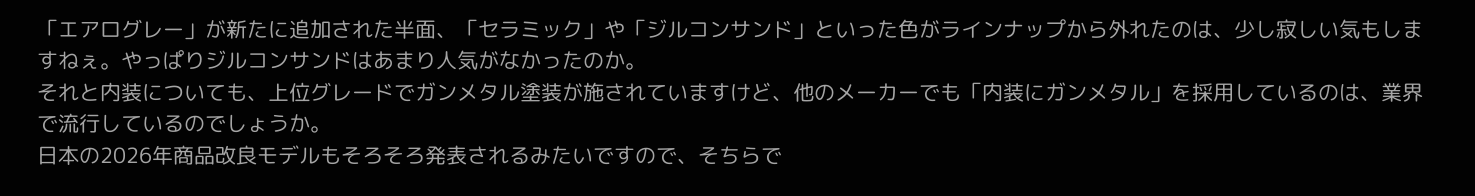「エアログレー」が新たに追加された半面、「セラミック」や「ジルコンサンド」といった色がラインナップから外れたのは、少し寂しい気もしますねぇ。やっぱりジルコンサンドはあまり人気がなかったのか。
それと内装についても、上位グレードでガンメタル塗装が施されていますけど、他のメーカーでも「内装にガンメタル」を採用しているのは、業界で流行しているのでしょうか。
日本の2026年商品改良モデルもそろそろ発表されるみたいですので、そちらで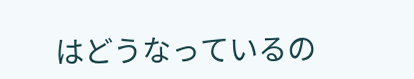はどうなっているの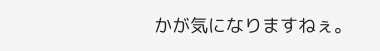かが気になりますねぇ。